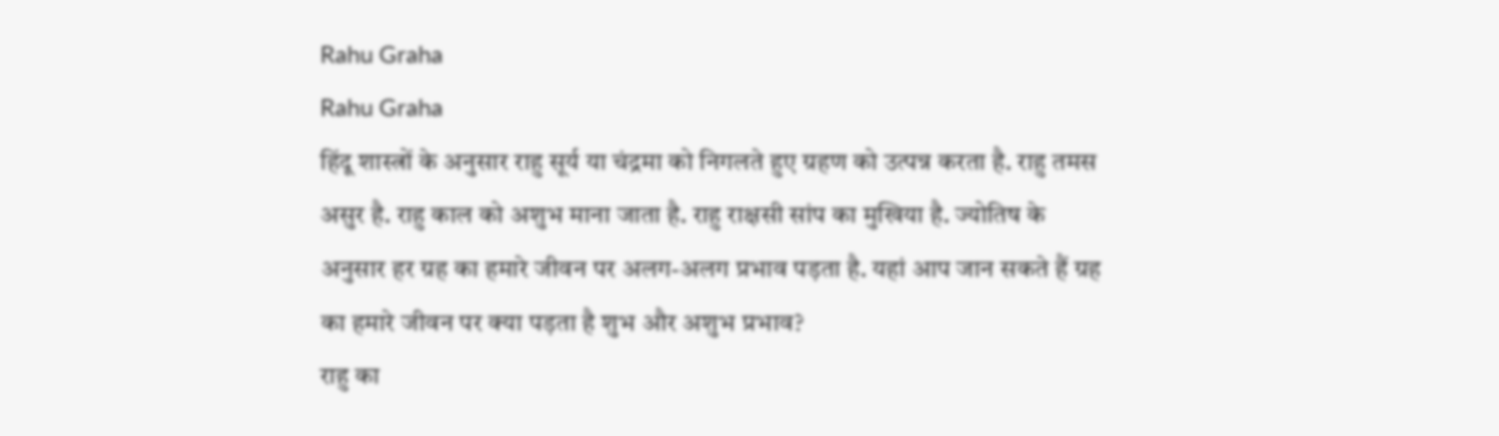Rahu Graha
Rahu Graha
हिंदू शास्त्रों के अनुसार राहु सूर्य या चंद्रमा को निगलते हुए ग्रहण को उत्पन्न करता है. राहु तमस असुर है. राहु काल को अशुभ माना जाता है. राहु राक्षसी सांप का मुखिया है. ज्योतिष के अनुसार हर ग्रह का हमारे जीवन पर अलग-अलग प्रभाव पड़ता है. यहां आप जान सकते हैं ग्रह का हमारे जीवन पर क्या पड़ता है शुभ और अशुभ प्रभाव?
राहु का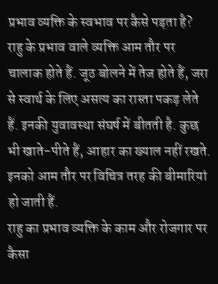प्रभाव व्यक्ति के स्वभाव पर कैसे पड़ता है?
राहु के प्रभाव वाले व्यक्ति आम तौर पर चालाक होते हैं. जूठ बोलने में तेज होते हैं, जरा से स्वार्थ के लिए असत्य का रास्ता पकड़ लेते हैं. इनकी युवावस्था संघर्ष में बीतती है. कुछ भी खाते-पीते हैं, आहार का ख्याल नहीं रखते. इनको आम तौर पर विचित्र तरह की बीमारियां हो जाती हैं.
राहु का प्रभाव व्यक्ति के काम और रोजगार पर कैसा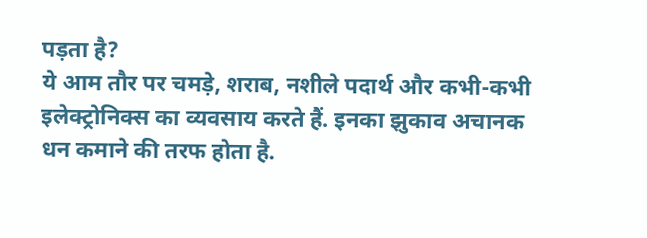पड़ता है?
ये आम तौर पर चमड़े, शराब, नशीले पदार्थ और कभी-कभी इलेक्ट्रोनिक्स का व्यवसाय करते हैं. इनका झुकाव अचानक धन कमाने की तरफ होता है.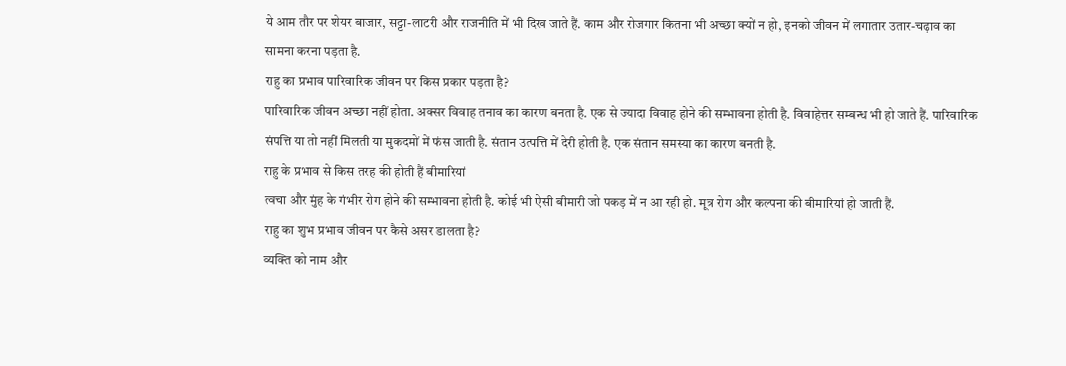ये आम तौर पर शेयर बाजार, सट्टा-लाटरी और राजनीति में भी दिख जाते हैं. काम और रोजगार कितना भी अच्छा क्यों न हो, इनको जीवन में लगातार उतार-चढ़ाव का सामना करना पड़ता है.
राहु का प्रभाव पारिवारिक जीवन पर किस प्रकार पड़ता है?
पारिवारिक जीवन अच्छा नहीं होता. अक्सर विवाह तनाव का कारण बनता है. एक से ज्यादा विवाह होने की सम्भावना होती है. विवाहेत्तर सम्बन्ध भी हो जाते हैं. पारिवारिक संपत्ति या तो नहीं मिलती या मुकदमों में फंस जाती है. संतान उत्पत्ति में देरी होती है. एक संतान समस्या का कारण बनती है.
राहु के प्रभाव से किस तरह की होती हैं बीमारियां
त्वचा और मुंह के गंभीर रोग होने की सम्भावना होती है. कोई भी ऐसी बीमारी जो पकड़ में न आ रही हो. मूत्र रोग और कल्पना की बीमारियां हो जाती हैं.
राहु का शुभ प्रभाव जीवन पर कैसे असर डालता है?
व्यक्ति को नाम और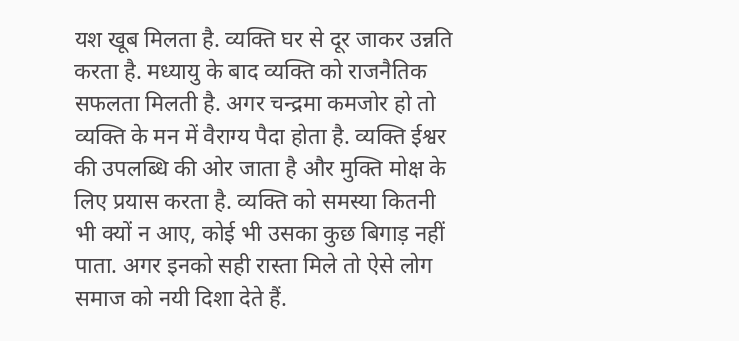यश खूब मिलता है. व्यक्ति घर से दूर जाकर उन्नति करता है. मध्यायु के बाद व्यक्ति को राजनैतिक सफलता मिलती है. अगर चन्द्रमा कमजोर हो तो व्यक्ति के मन में वैराग्य पैदा होता है. व्यक्ति ईश्वर की उपलब्धि की ओर जाता है और मुक्ति मोक्ष के लिए प्रयास करता है. व्यक्ति को समस्या कितनी भी क्यों न आए, कोई भी उसका कुछ बिगाड़ नहीं पाता. अगर इनको सही रास्ता मिले तो ऐसे लोग समाज को नयी दिशा देते हैं.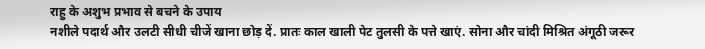राहु के अशुभ प्रभाव से बचने के उपाय
नशीले पदार्थ और उलटी सीधी चीजें खाना छोड़ दें. प्रातः काल खाली पेट तुलसी के पत्ते खाएं. सोना और चांदी मिश्रित अंगूठी जरूर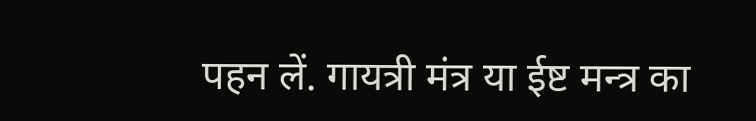पहन लें. गायत्री मंत्र या ईष्ट मन्त्र का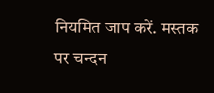नियमित जाप करें. मस्तक पर चन्दन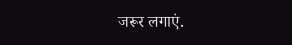जरूर लगाएं.